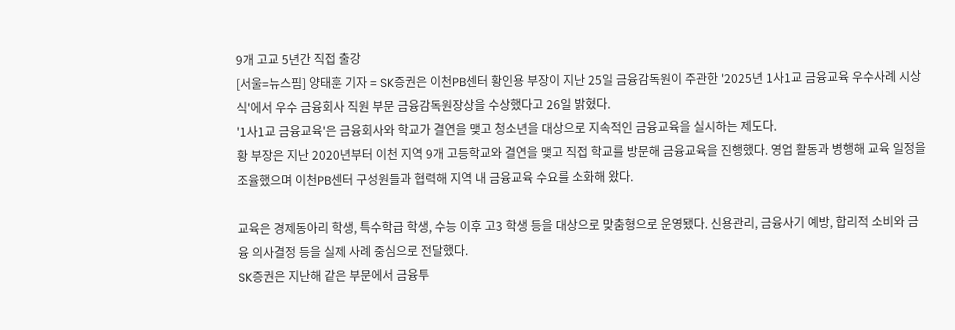9개 고교 5년간 직접 출강
[서울=뉴스핌] 양태훈 기자 = SK증권은 이천PB센터 황인용 부장이 지난 25일 금융감독원이 주관한 '2025년 1사1교 금융교육 우수사례 시상식'에서 우수 금융회사 직원 부문 금융감독원장상을 수상했다고 26일 밝혔다.
'1사1교 금융교육'은 금융회사와 학교가 결연을 맺고 청소년을 대상으로 지속적인 금융교육을 실시하는 제도다.
황 부장은 지난 2020년부터 이천 지역 9개 고등학교와 결연을 맺고 직접 학교를 방문해 금융교육을 진행했다. 영업 활동과 병행해 교육 일정을 조율했으며 이천PB센터 구성원들과 협력해 지역 내 금융교육 수요를 소화해 왔다.

교육은 경제동아리 학생, 특수학급 학생, 수능 이후 고3 학생 등을 대상으로 맞춤형으로 운영됐다. 신용관리, 금융사기 예방, 합리적 소비와 금융 의사결정 등을 실제 사례 중심으로 전달했다.
SK증권은 지난해 같은 부문에서 금융투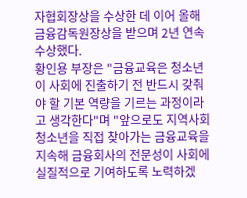자협회장상을 수상한 데 이어 올해 금융감독원장상을 받으며 2년 연속 수상했다.
황인용 부장은 "금융교육은 청소년이 사회에 진출하기 전 반드시 갖춰야 할 기본 역량을 기르는 과정이라고 생각한다"며 "앞으로도 지역사회 청소년을 직접 찾아가는 금융교육을 지속해 금융회사의 전문성이 사회에 실질적으로 기여하도록 노력하겠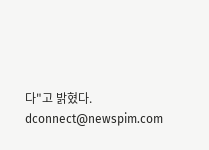다"고 밝혔다.
dconnect@newspim.com